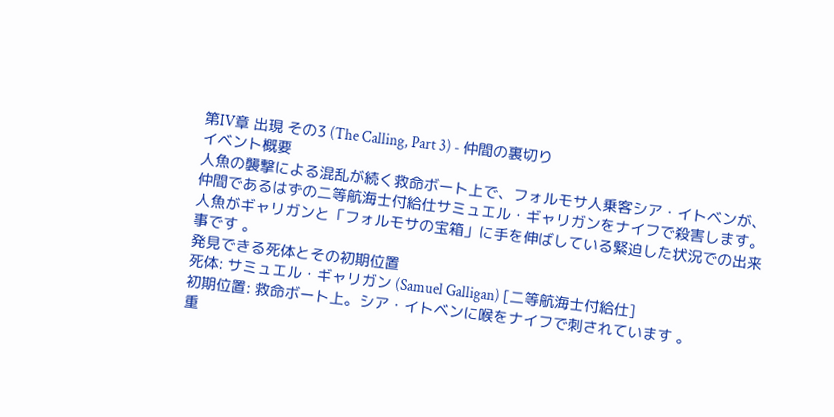第IV章 出現 その3 (The Calling, Part 3) - 仲間の裏切り
イベント概要
人魚の襲撃による混乱が続く救命ボート上で、フォルモサ人乗客シア・イトベンが、仲間であるはずの二等航海士付給仕サミュエル・ギャリガンをナイフで殺害します。人魚がギャリガンと「フォルモサの宝箱」に手を伸ばしている緊迫した状況での出来事です 。
発見できる死体とその初期位置
死体: サミュエル・ギャリガン (Samuel Galligan) [二等航海士付給仕]
初期位置: 救命ボート上。シア・イトベンに喉をナイフで刺されています 。
重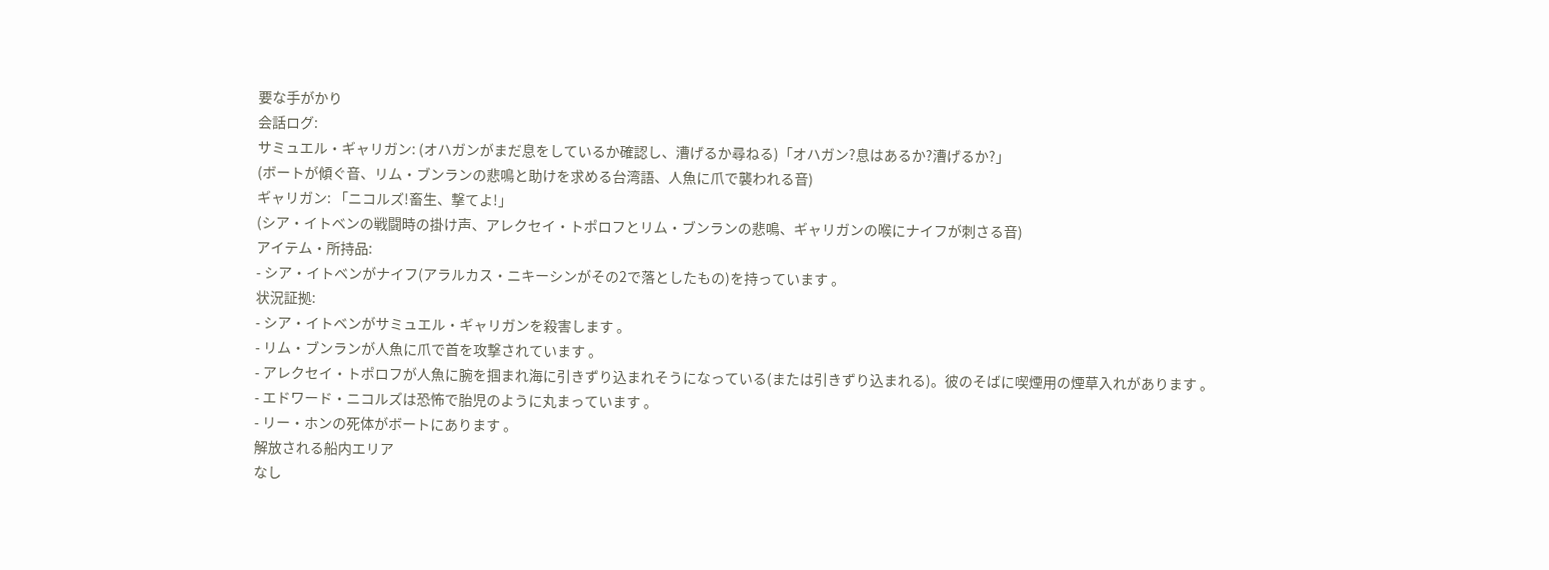要な手がかり
会話ログ:
サミュエル・ギャリガン: (オハガンがまだ息をしているか確認し、漕げるか尋ねる)「オハガン?息はあるか?漕げるか?」
(ボートが傾ぐ音、リム・ブンランの悲鳴と助けを求める台湾語、人魚に爪で襲われる音)
ギャリガン: 「ニコルズ!畜生、撃てよ!」
(シア・イトベンの戦闘時の掛け声、アレクセイ・トポロフとリム・ブンランの悲鳴、ギャリガンの喉にナイフが刺さる音)
アイテム・所持品:
- シア・イトベンがナイフ(アラルカス・ニキーシンがその2で落としたもの)を持っています 。
状況証拠:
- シア・イトベンがサミュエル・ギャリガンを殺害します 。
- リム・ブンランが人魚に爪で首を攻撃されています 。
- アレクセイ・トポロフが人魚に腕を掴まれ海に引きずり込まれそうになっている(または引きずり込まれる)。彼のそばに喫煙用の煙草入れがあります 。
- エドワード・ニコルズは恐怖で胎児のように丸まっています 。
- リー・ホンの死体がボートにあります 。
解放される船内エリア
なし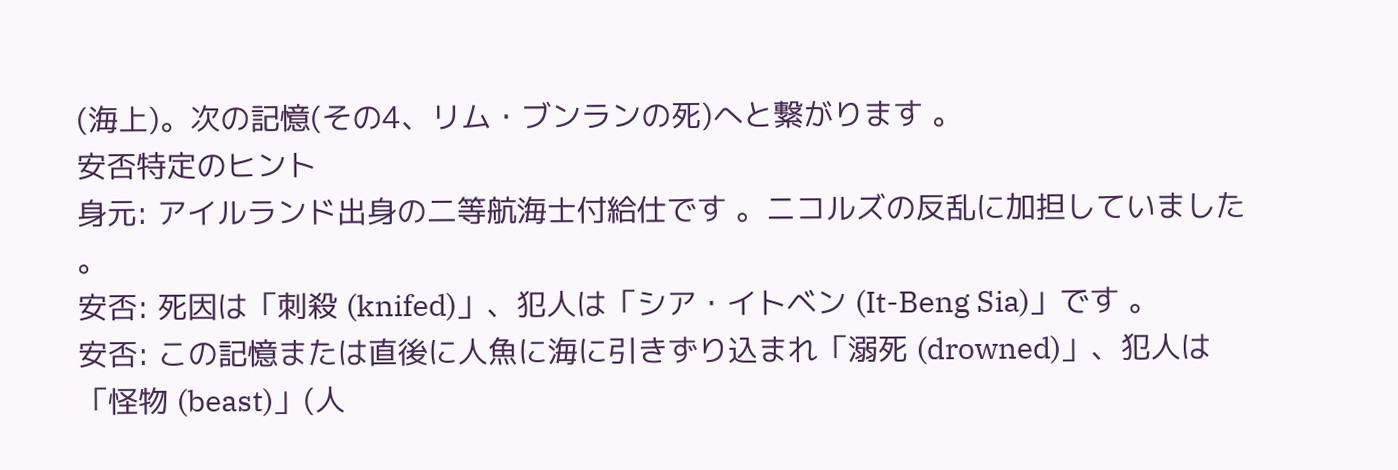(海上)。次の記憶(その4、リム・ブンランの死)へと繋がります 。
安否特定のヒント
身元: アイルランド出身の二等航海士付給仕です 。ニコルズの反乱に加担していました 。
安否: 死因は「刺殺 (knifed)」、犯人は「シア・イトベン (It-Beng Sia)」です 。
安否: この記憶または直後に人魚に海に引きずり込まれ「溺死 (drowned)」、犯人は「怪物 (beast)」(人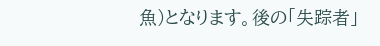魚)となります。後の「失踪者」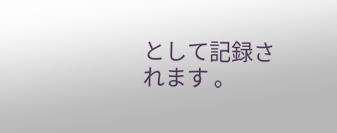として記録されます 。